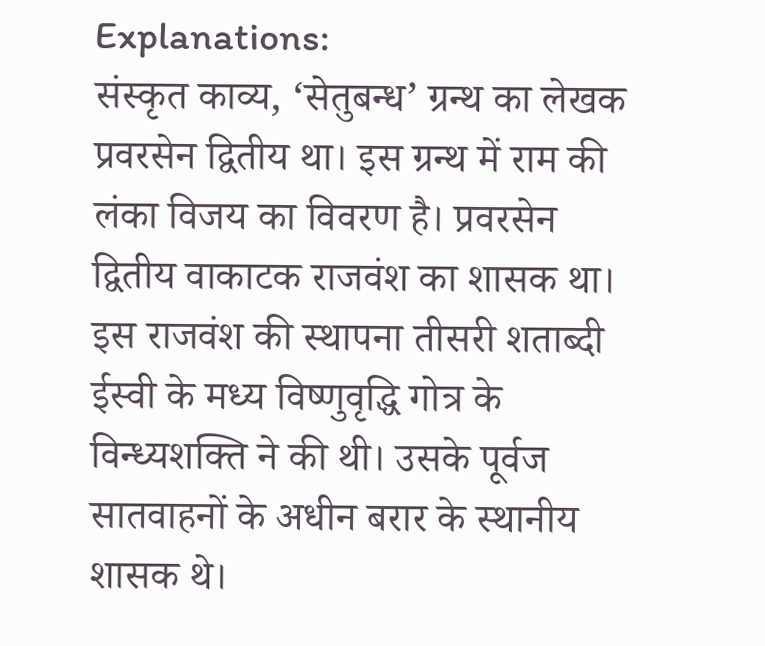Explanations:
संस्कृत काव्य, ‘सेतुबन्ध’ ग्रन्थ का लेखक प्रवरसेन द्वितीय था। इस ग्रन्थ में राम की लंका विजय का विवरण है। प्रवरसेन द्वितीय वाकाटक राजवंश का शासक था। इस राजवंश की स्थापना तीसरी शताब्दी ईस्वी के मध्य विष्णुवृद्धि गोत्र के विन्ध्यशक्ति ने की थी। उसके पूर्वज सातवाहनों के अधीन बरार के स्थानीय शासक थे।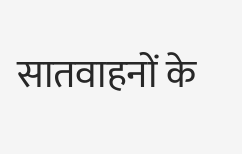सातवाहनों के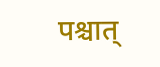पश्चात्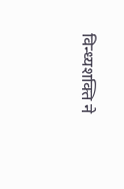विन्ध्यशक्ति ने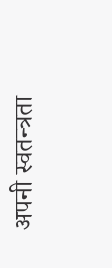अपनी स्वतन्त्रता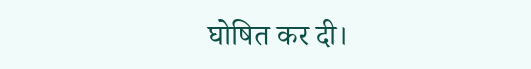घोषित कर दी।